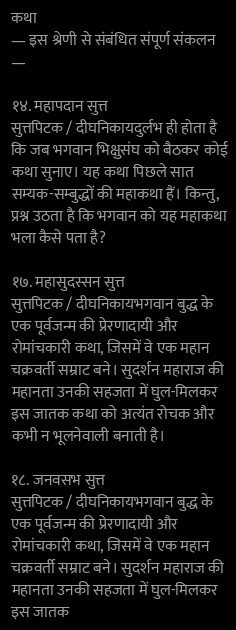कथा
— इस श्रेणी से संबंधित संपूर्ण संकलन —

१४. महापदान सुत्त
सुत्तपिटक / दीघनिकायदुर्लभ ही होता है कि जब भगवान भिक्षुसंघ को बैठकर कोई कथा सुनाए। यह कथा पिछले सात सम्यक-सम्बुद्धों की महाकथा हैं। किन्तु, प्रश्न उठता है कि भगवान को यह महाकथा भला कैसे पता है?

१७. महासुदस्सन सुत्त
सुत्तपिटक / दीघनिकायभगवान बुद्ध के एक पूर्वजन्म की प्रेरणादायी और रोमांचकारी कथा, जिसमें वे एक महान चक्रवर्ती सम्राट बने। सुदर्शन महाराज की महानता उनकी सहजता में घुल-मिलकर इस जातक कथा को अत्यंत रोचक और कभी न भूलनेवाली बनाती है।

१८. जनवसभ सुत्त
सुत्तपिटक / दीघनिकायभगवान बुद्ध के एक पूर्वजन्म की प्रेरणादायी और रोमांचकारी कथा, जिसमें वे एक महान चक्रवर्ती सम्राट बने। सुदर्शन महाराज की महानता उनकी सहजता में घुल-मिलकर इस जातक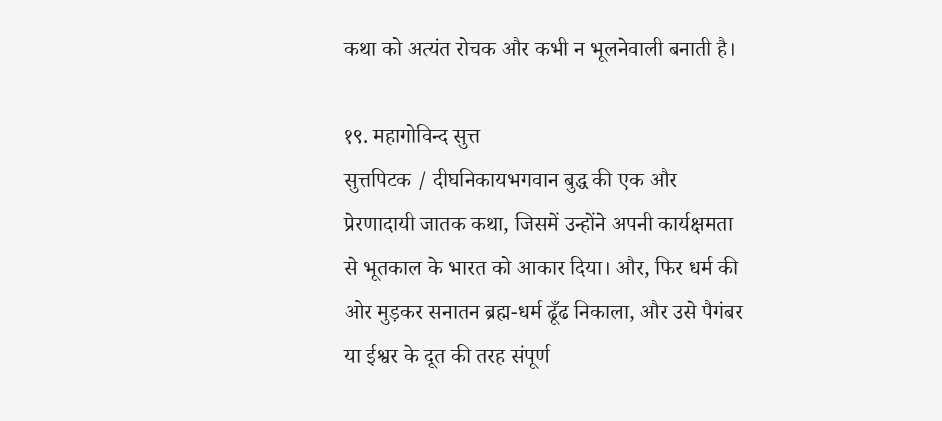कथा को अत्यंत रोचक और कभी न भूलनेवाली बनाती है।

१९. महागोविन्द सुत्त
सुत्तपिटक / दीघनिकायभगवान बुद्ध की एक और प्रेरणादायी जातक कथा, जिसमें उन्होंने अपनी कार्यक्षमता से भूतकाल के भारत को आकार दिया। और, फिर धर्म की ओर मुड़कर सनातन ब्रह्म-धर्म ढूँढ निकाला, और उसे पैगंबर या ईश्वर के दूत की तरह संपूर्ण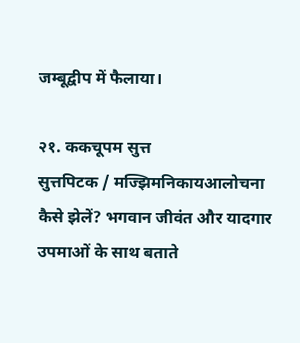जम्बूद्वीप में फैलाया।

२१. ककचूपम सुत्त
सुत्तपिटक / मज्झिमनिकायआलोचना कैसे झेलें? भगवान जीवंत और यादगार उपमाओं के साथ बताते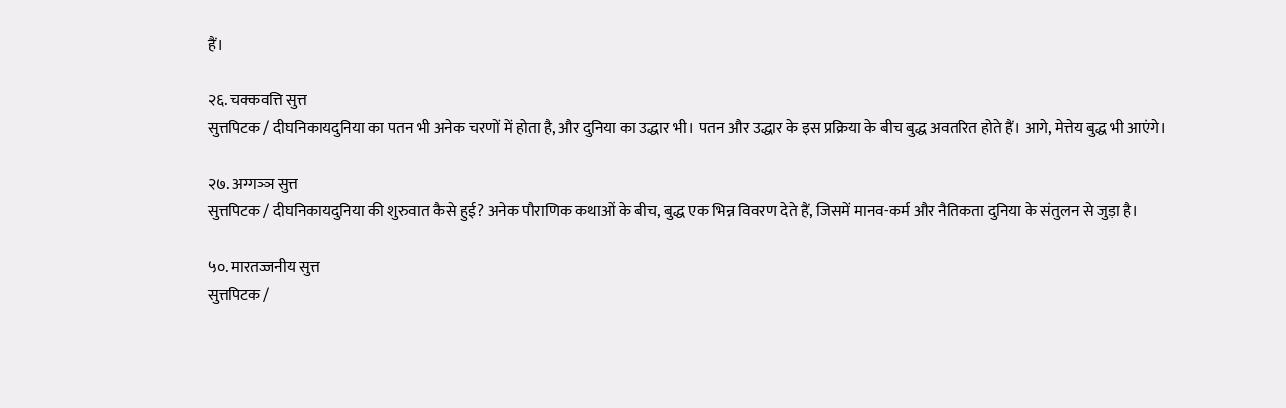हैं।

२६. चक्कवत्ति सुत्त
सुत्तपिटक / दीघनिकायदुनिया का पतन भी अनेक चरणों में होता है, और दुनिया का उद्धार भी। पतन और उद्धार के इस प्रक्रिया के बीच बुद्ध अवतरित होते हैं। आगे, मेत्तेय बुद्ध भी आएंगे।

२७. अग्गञ्ञ सुत्त
सुत्तपिटक / दीघनिकायदुनिया की शुरुवात कैसे हुई? अनेक पौराणिक कथाओं के बीच, बुद्ध एक भिन्न विवरण देते हैं, जिसमें मानव-कर्म और नैतिकता दुनिया के संतुलन से जुड़ा है।

५०. मारतज्जनीय सुत्त
सुत्तपिटक /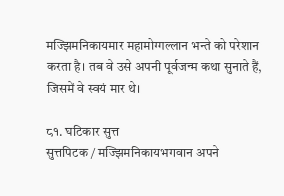मज्झिमनिकायमार महामोग्गल्लान भन्ते को परेशान करता है। तब वे उसे अपनी पूर्वजन्म कथा सुनाते हैं, जिसमें वे स्वयं मार थे।

८१. घटिकार सुत्त
सुत्तपिटक / मज्झिमनिकायभगवान अपने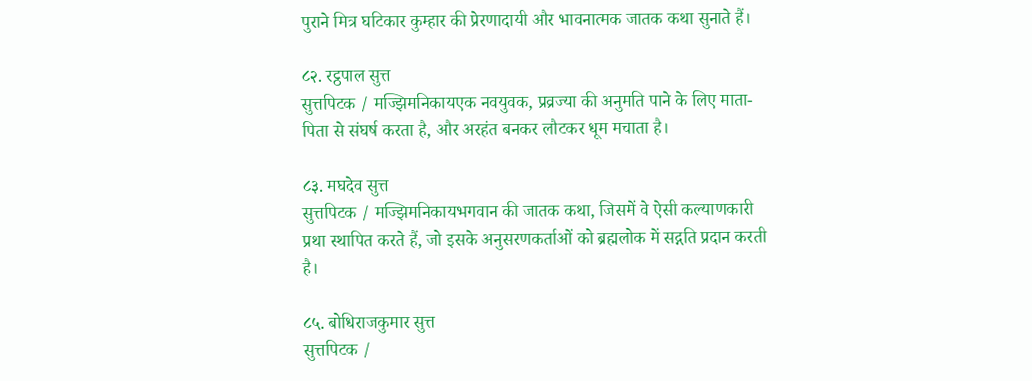पुराने मित्र घटिकार कुम्हार की प्रेरणादायी और भावनात्मक जातक कथा सुनाते हैं।

८२. रट्ठपाल सुत्त
सुत्तपिटक / मज्झिमनिकायएक नवयुवक, प्रव्रज्या की अनुमति पाने के लिए माता-पिता से संघर्ष करता है, और अरहंत बनकर लौटकर धूम मचाता है।

८३. मघदेव सुत्त
सुत्तपिटक / मज्झिमनिकायभगवान की जातक कथा, जिसमें वे ऐसी कल्याणकारी प्रथा स्थापित करते हैं, जो इसके अनुसरणकर्ताओं को ब्रह्मलोक में सद्गति प्रदान करती है।

८५. बोधिराजकुमार सुत्त
सुत्तपिटक /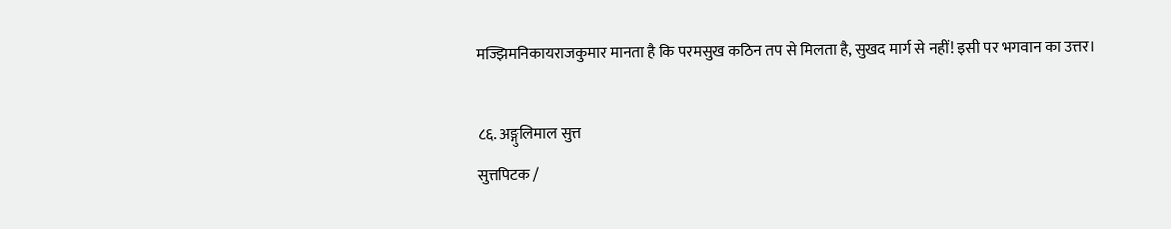मज्झिमनिकायराजकुमार मानता है कि परमसुख कठिन तप से मिलता है, सुखद मार्ग से नहीं! इसी पर भगवान का उत्तर।

८६. अङ्गुलिमाल सुत्त
सुत्तपिटक /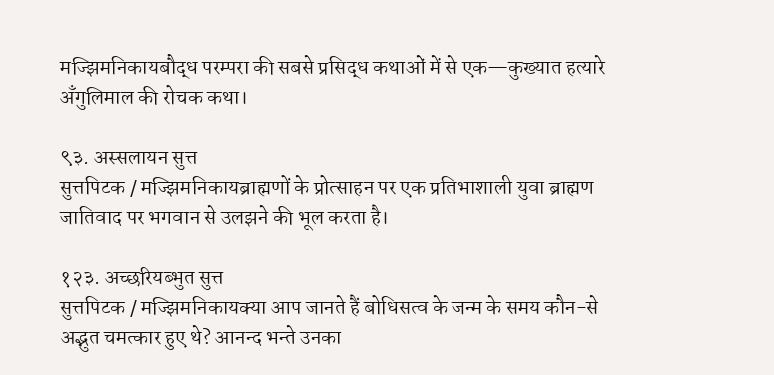मज्झिमनिकायबौद्ध परम्परा की सबसे प्रसिद्ध कथाओं में से एक—कुख्यात हत्यारे अँगुलिमाल की रोचक कथा।

९३. अस्सलायन सुत्त
सुत्तपिटक / मज्झिमनिकायब्राह्मणों के प्रोत्साहन पर एक प्रतिभाशाली युवा ब्राह्मण जातिवाद पर भगवान से उलझने की भूल करता है।

१२३. अच्छरियब्भुत सुत्त
सुत्तपिटक / मज्झिमनिकायक्या आप जानते हैं बोधिसत्व के जन्म के समय कौन-से अद्भुत चमत्कार हुए थे? आनन्द भन्ते उनका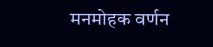मनमोहक वर्णन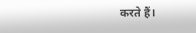करते हैं।